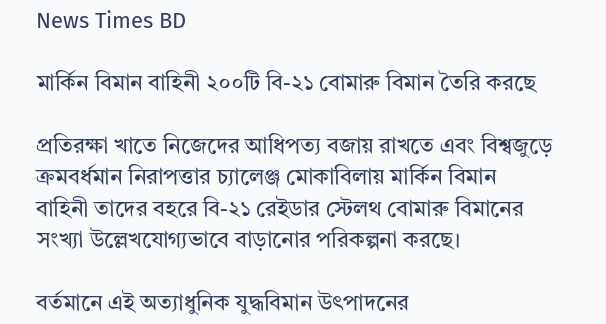News Times BD

মার্কিন বিমান বাহিনী ২০০টি বি-২১ বোমারু বিমান তৈরি করছে

প্রতিরক্ষা খাতে নিজেদের আধিপত্য বজায় রাখতে এবং বিশ্বজুড়ে ক্রমবর্ধমান নিরাপত্তার চ্যালেঞ্জ মোকাবিলায় মার্কিন বিমান বাহিনী তাদের বহরে বি-২১ রেইডার স্টেলথ বোমারু বিমানের সংখ্যা উল্লেখযোগ্যভাবে বাড়ানোর পরিকল্পনা করছে।

বর্তমানে এই অত্যাধুনিক যুদ্ধবিমান উৎপাদনের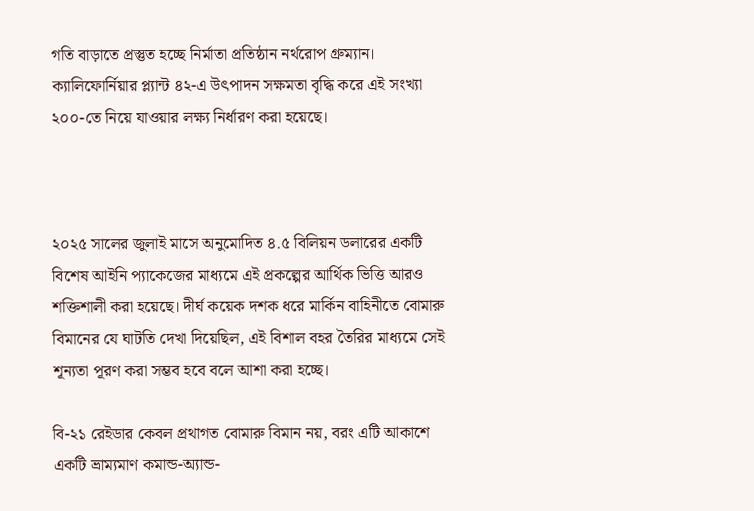গতি বাড়াতে প্রস্তুত হচ্ছে নির্মাতা প্রতিষ্ঠান নর্থরোপ গ্রুম্যান। ক্যালিফোর্নিয়ার প্ল্যান্ট ৪২-এ উৎপাদন সক্ষমতা বৃদ্ধি করে এই সংখ্যা ২০০-তে নিয়ে যাওয়ার লক্ষ্য নির্ধারণ করা হয়েছে।



২০২৫ সালের জুলাই মাসে অনুমোদিত ৪.৫ বিলিয়ন ডলারের একটি বিশেষ আইনি প্যাকেজের মাধ্যমে এই প্রকল্পের আর্থিক ভিত্তি আরও শক্তিশালী করা হয়েছে। দীর্ঘ কয়েক দশক ধরে মার্কিন বাহিনীতে বোমারু বিমানের যে ঘাটতি দেখা দিয়েছিল, এই বিশাল বহর তৈরির মাধ্যমে সেই শূন্যতা পূরণ করা সম্ভব হবে বলে আশা করা হচ্ছে।

বি-২১ রেইডার কেবল প্রথাগত বোমারু বিমান নয়, বরং এটি আকাশে একটি ভ্রাম্যমাণ কমান্ড-অ্যান্ড-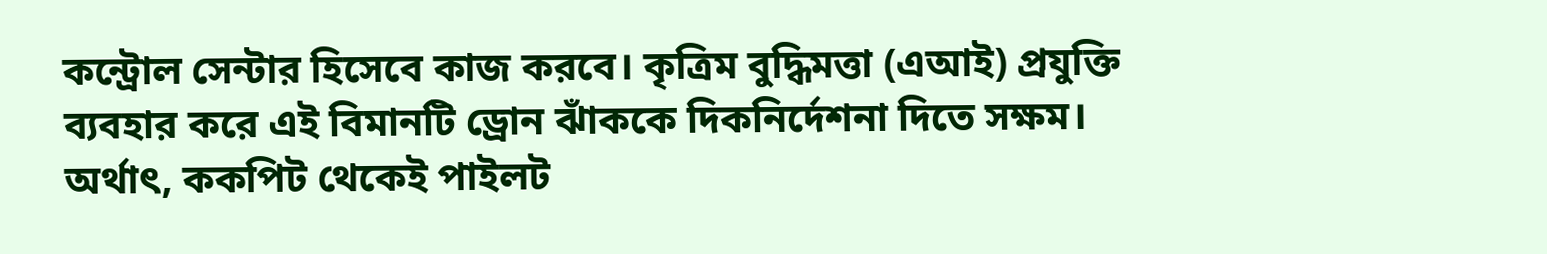কন্ট্রোল সেন্টার হিসেবে কাজ করবে। কৃত্রিম বুদ্ধিমত্তা (এআই) প্রযুক্তি ব্যবহার করে এই বিমানটি ড্রোন ঝাঁককে দিকনির্দেশনা দিতে সক্ষম। অর্থাৎ, ককপিট থেকেই পাইলট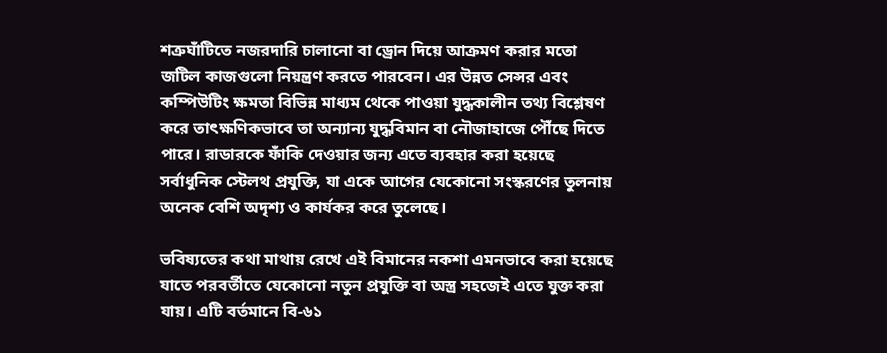শত্রুঘাঁটিতে নজরদারি চালানো বা ড্রোন দিয়ে আক্রমণ করার মতো জটিল কাজগুলো নিয়ন্ত্রণ করতে পারবেন। এর উন্নত সেন্সর এবং কম্পিউটিং ক্ষমতা বিভিন্ন মাধ্যম থেকে পাওয়া যুদ্ধকালীন তথ্য বিশ্লেষণ করে তাৎক্ষণিকভাবে তা অন্যান্য যুদ্ধবিমান বা নৌজাহাজে পৌঁছে দিতে পারে। রাডারকে ফাঁকি দেওয়ার জন্য এতে ব্যবহার করা হয়েছে সর্বাধুনিক স্টেলথ প্রযুক্তি, যা একে আগের যেকোনো সংস্করণের তুলনায় অনেক বেশি অদৃশ্য ও কার্যকর করে তুলেছে।

ভবিষ্যতের কথা মাথায় রেখে এই বিমানের নকশা এমনভাবে করা হয়েছে যাতে পরবর্তীতে যেকোনো নতুন প্রযুক্তি বা অস্ত্র সহজেই এতে যুক্ত করা যায়। এটি বর্তমানে বি-৬১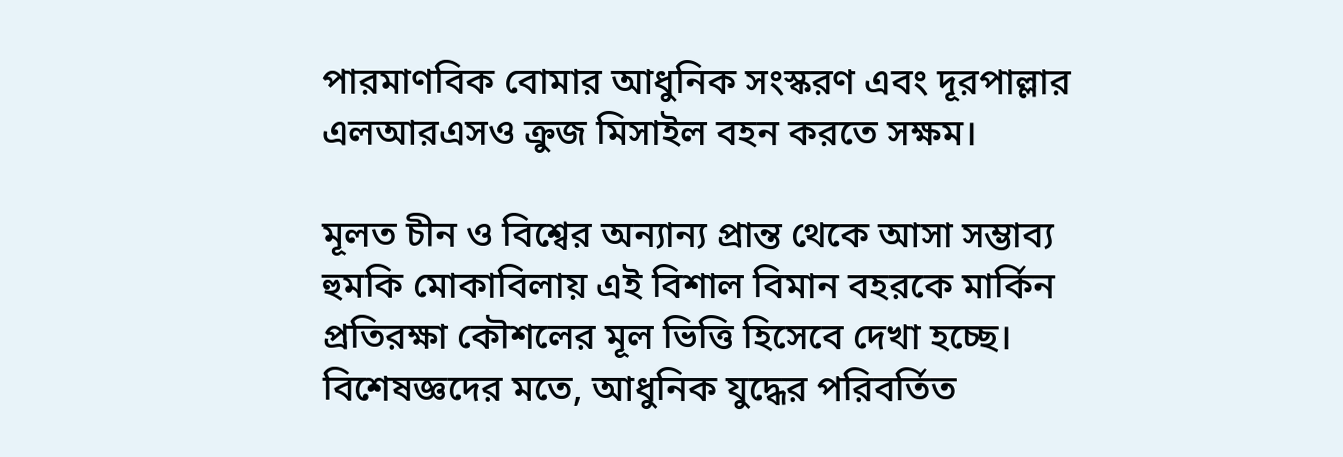পারমাণবিক বোমার আধুনিক সংস্করণ এবং দূরপাল্লার এলআরএসও ক্রুজ মিসাইল বহন করতে সক্ষম।

মূলত চীন ও বিশ্বের অন্যান্য প্রান্ত থেকে আসা সম্ভাব্য হুমকি মোকাবিলায় এই বিশাল বিমান বহরকে মার্কিন প্রতিরক্ষা কৌশলের মূল ভিত্তি হিসেবে দেখা হচ্ছে। বিশেষজ্ঞদের মতে, আধুনিক যুদ্ধের পরিবর্তিত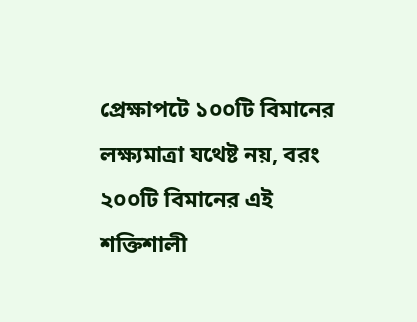প্রেক্ষাপটে ১০০টি বিমানের লক্ষ্যমাত্রা যথেষ্ট নয়, বরং ২০০টি বিমানের এই শক্তিশালী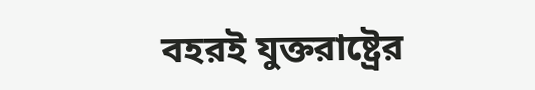বহরই যুক্তরাষ্ট্রের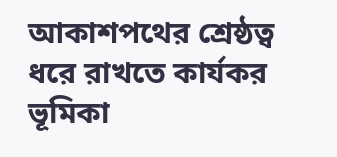আকাশপথের শ্রেষ্ঠত্ব ধরে রাখতে কার্যকর ভূমিকা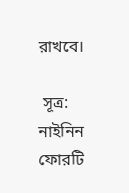রাখবে।

 সূত্র: নাইনিন ফোরটি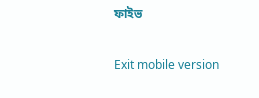ফাইভ

Exit mobile version